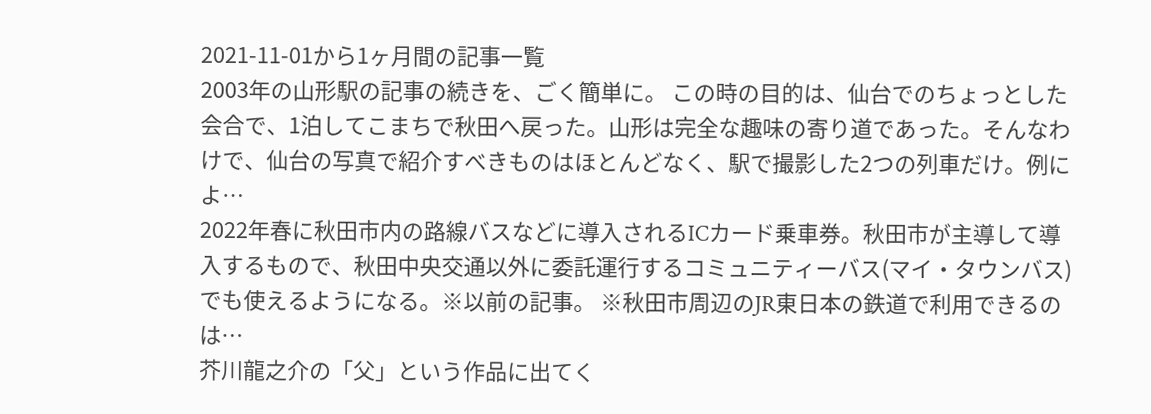2021-11-01から1ヶ月間の記事一覧
2003年の山形駅の記事の続きを、ごく簡単に。 この時の目的は、仙台でのちょっとした会合で、1泊してこまちで秋田へ戻った。山形は完全な趣味の寄り道であった。そんなわけで、仙台の写真で紹介すべきものはほとんどなく、駅で撮影した2つの列車だけ。例によ…
2022年春に秋田市内の路線バスなどに導入されるICカード乗車券。秋田市が主導して導入するもので、秋田中央交通以外に委託運行するコミュニティーバス(マイ・タウンバス)でも使えるようになる。※以前の記事。 ※秋田市周辺のJR東日本の鉄道で利用できるのは…
芥川龍之介の「父」という作品に出てく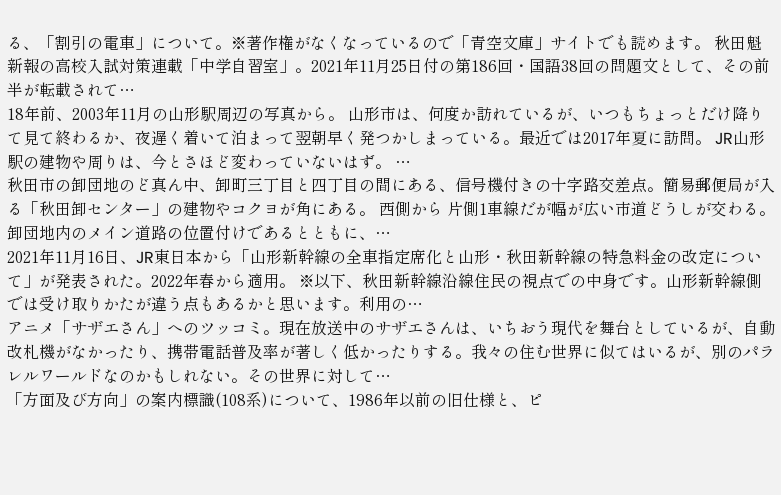る、「割引の電車」について。※著作権がなくなっているので「青空文庫」サイトでも読めます。 秋田魁新報の高校入試対策連載「中学自習室」。2021年11月25日付の第186回・国語38回の問題文として、その前半が転載されて…
18年前、2003年11月の山形駅周辺の写真から。 山形市は、何度か訪れているが、いつもちょっとだけ降りて見て終わるか、夜遅く着いて泊まって翌朝早く発つかしまっている。最近では2017年夏に訪問。 JR山形駅の建物や周りは、今とさほど変わっていないはず。 …
秋田市の卸団地のど真ん中、卸町三丁目と四丁目の間にある、信号機付きの十字路交差点。簡易郵便局が入る「秋田卸センター」の建物やコクヨが角にある。 西側から 片側1車線だが幅が広い市道どうしが交わる。卸団地内のメイン道路の位置付けであるとともに、…
2021年11月16日、JR東日本から「山形新幹線の全車指定席化と山形・秋田新幹線の特急料金の改定について」が発表された。2022年春から適用。 ※以下、秋田新幹線沿線住民の視点での中身です。山形新幹線側では受け取りかたが違う点もあるかと思います。利用の…
アニメ「サザエさん」へのツッコミ。現在放送中のサザエさんは、いちおう現代を舞台としているが、自動改札機がなかったり、携帯電話普及率が著しく低かったりする。我々の住む世界に似てはいるが、別のパラレルワールドなのかもしれない。その世界に対して…
「方面及び方向」の案内標識(108系)について、1986年以前の旧仕様と、ピ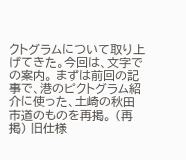クトグラムについて取り上げてきた。今回は、文字での案内。 まずは前回の記事で、港のピクトグラム紹介に使った、土崎の秋田市道のものを再掲。 (再掲) 旧仕様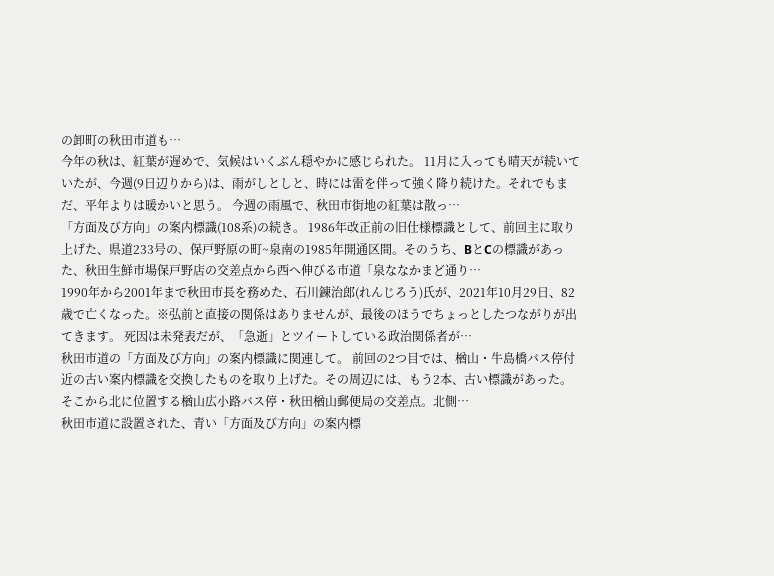の卸町の秋田市道も…
今年の秋は、紅葉が遅めで、気候はいくぶん穏やかに感じられた。 11月に入っても晴天が続いていたが、今週(9日辺りから)は、雨がしとしと、時には雷を伴って強く降り続けた。それでもまだ、平年よりは暖かいと思う。 今週の雨風で、秋田市街地の紅葉は散っ…
「方面及び方向」の案内標識(108系)の続き。 1986年改正前の旧仕様標識として、前回主に取り上げた、県道233号の、保戸野原の町~泉南の1985年開通区間。そのうち、BとCの標識があった、秋田生鮮市場保戸野店の交差点から西へ伸びる市道「泉ななかまど通り…
1990年から2001年まで秋田市長を務めた、石川錬治郎(れんじろう)氏が、2021年10月29日、82歳で亡くなった。※弘前と直接の関係はありませんが、最後のほうでちょっとしたつながりが出てきます。 死因は未発表だが、「急逝」とツイートしている政治関係者が…
秋田市道の「方面及び方向」の案内標識に関連して。 前回の2つ目では、楢山・牛島橋バス停付近の古い案内標識を交換したものを取り上げた。その周辺には、もう2本、古い標識があった。 そこから北に位置する楢山広小路バス停・秋田楢山郵便局の交差点。北側…
秋田市道に設置された、青い「方面及び方向」の案内標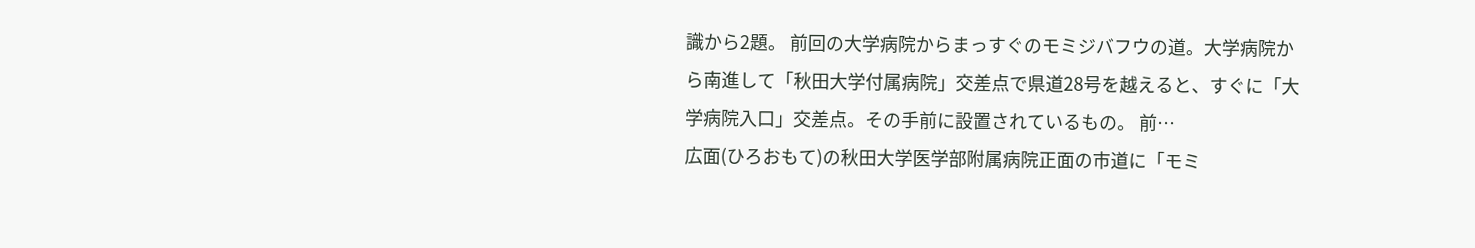識から2題。 前回の大学病院からまっすぐのモミジバフウの道。大学病院から南進して「秋田大学付属病院」交差点で県道28号を越えると、すぐに「大学病院入口」交差点。その手前に設置されているもの。 前…
広面(ひろおもて)の秋田大学医学部附属病院正面の市道に「モミ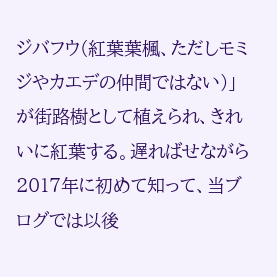ジバフウ(紅葉葉楓、ただしモミジやカエデの仲間ではない)」が街路樹として植えられ、きれいに紅葉する。遅ればせながら2017年に初めて知って、当ブログでは以後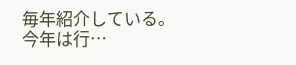毎年紹介している。 今年は行…